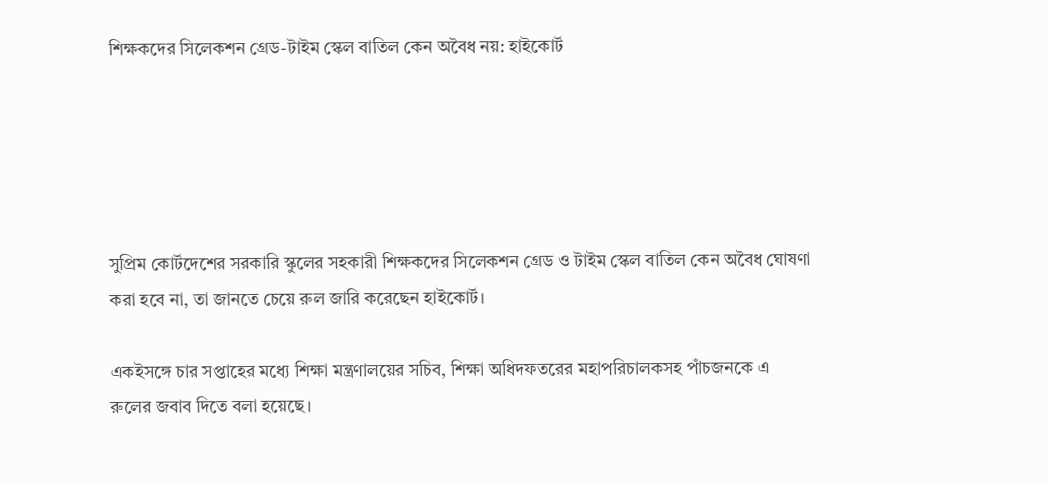শিক্ষকদের সিলেকশন গ্রেড-টাইম স্কেল বাতিল কেন অবৈধ নয়: হাইকোর্ট





সুপ্রিম কোর্টদেশের সরকারি স্কুলের সহকারী শিক্ষকদের সিলেকশন গ্রেড ও টাইম স্কেল বাতিল কেন অবৈধ ঘোষণা করা হবে না, তা জানতে চেয়ে রুল জারি করেছেন হাইকোর্ট।

একইসঙ্গে চার সপ্তাহের মধ্যে শিক্ষা মন্ত্রণালয়ের সচিব, শিক্ষা অধিদফতরের মহাপরিচালকসহ পাঁচজনকে এ রুলের জবাব দিতে বলা হয়েছে।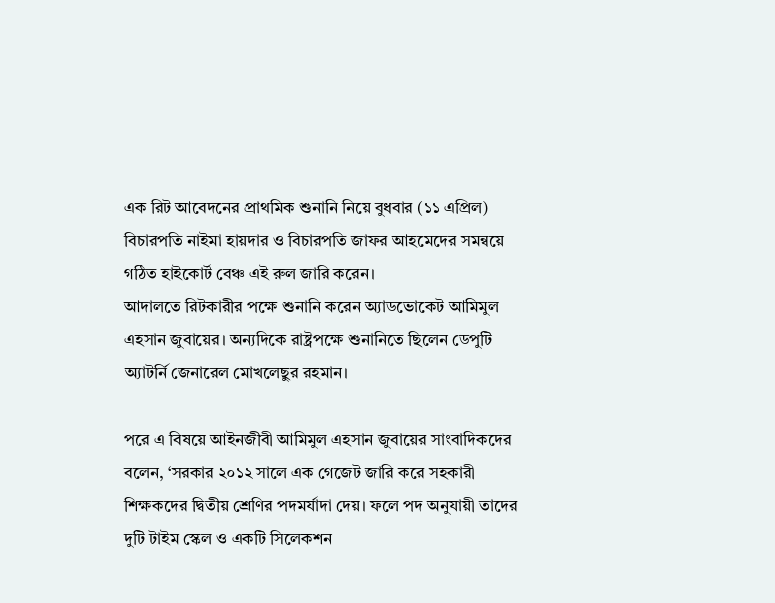এক রিট আবেদনের প্রাথমিক শুনানি নিয়ে বুধবার (১১ এপ্রিল) বিচারপতি নাইমা হায়দার ও বিচারপতি জাফর আহমেদের সমন্বয়ে গঠিত হাইকোর্ট বেঞ্চ এই রুল জারি করেন।
আদালতে রিটকারীর পক্ষে শুনানি করেন অ্যাডভোকেট আমিমুল এহসান জুবায়ের। অন্যদিকে রাষ্ট্রপক্ষে শুনানিতে ছিলেন ডেপুটি অ্যাটর্নি জেনারেল মোখলেছুর রহমান।

পরে এ বিষয়ে আইনজীবী আমিমুল এহসান জুবায়ের সাংবাদিকদের বলেন, ‘সরকার ২০১২ সালে এক গেজেট জারি করে সহকারী শিক্ষকদের দ্বিতীয় শ্রেণির পদমর্যাদা দেয়। ফলে পদ অনুযায়ী তাদের দুটি টাইম স্কেল ও একটি সিলেকশন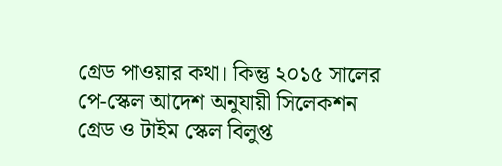গ্রেড পাওয়ার কথা। কিন্তু ২০১৫ সালের পে-স্কেল আদেশ অনুযায়ী সিলেকশন গ্রেড ও টাইম স্কেল বিলুপ্ত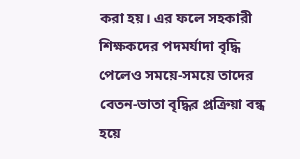করা হয়। এর ফলে সহকারী শিক্ষকদের পদমর্যাদা বৃদ্ধি পেলেও সময়ে-সময়ে তাদের বেতন-ভাতা বৃদ্ধির প্রক্রিয়া বন্ধ হয়ে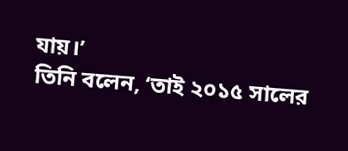যায়।’
তিনি বলেন, ‘তাই ২০১৫ সালের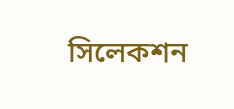সিলেকশন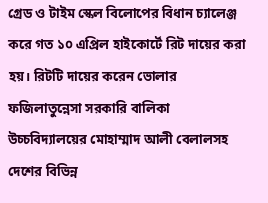গ্রেড ও টাইম স্কেল বিলোপের বিধান চ্যালেঞ্জ করে গত ১০ এপ্রিল হাইকোর্টে রিট দায়ের করা হয়। রিটটি দায়ের করেন ভোলার ফজিলাতুন্নেসা সরকারি বালিকা উচ্চবিদ্যালয়ের মোহাম্মাদ আলী বেলালসহ দেশের বিভিন্ন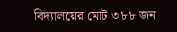বিদ্যালয়ের মোট ৩৮৮ জন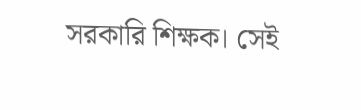সরকারি শিক্ষক। সেই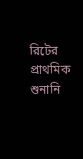রিটের প্রাথমিক শুনানি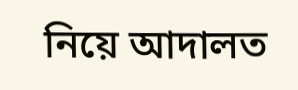নিয়ে আদালত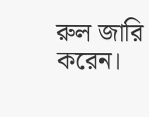রুল জারি করেন।